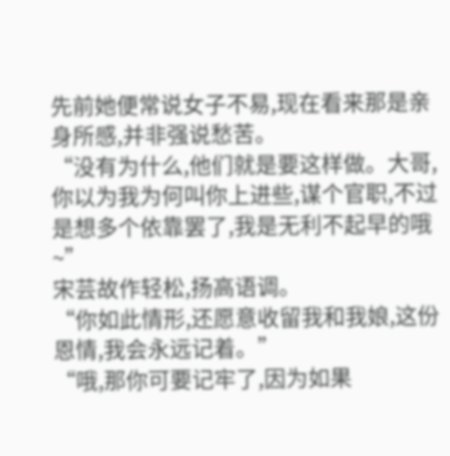先前她便常说女子不易,现在看来那是亲身所感,并非强说愁苦。
“没有为什么,他们就是要这样做。大哥,你以为我为何叫你上进些,谋个官职,不过是想多个依靠罢了,我是无利不起早的哦~”
宋芸故作轻松,扬高语调。
“你如此情形,还愿意收留我和我娘,这份恩情,我会永远记着。”
“哦,那你可要记牢了,因为如果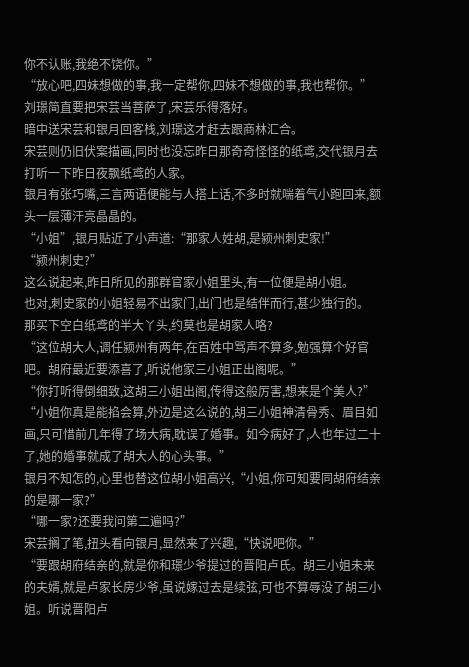你不认账,我绝不饶你。”
“放心吧,四妹想做的事,我一定帮你,四妹不想做的事,我也帮你。”
刘璟简直要把宋芸当菩萨了,宋芸乐得落好。
暗中送宋芸和银月回客栈,刘璟这才赶去跟商林汇合。
宋芸则仍旧伏案描画,同时也没忘昨日那奇奇怪怪的纸鸢,交代银月去打听一下昨日夜飘纸鸢的人家。
银月有张巧嘴,三言两语便能与人搭上话,不多时就喘着气小跑回来,额头一层薄汗亮晶晶的。
“小姐”,银月贴近了小声道:“那家人姓胡,是颍州刺史家!”
“颍州刺史?”
这么说起来,昨日所见的那群官家小姐里头,有一位便是胡小姐。
也对,刺史家的小姐轻易不出家门,出门也是结伴而行,甚少独行的。
那买下空白纸鸢的半大丫头,约莫也是胡家人咯?
“这位胡大人,调任颍州有两年,在百姓中骂声不算多,勉强算个好官吧。胡府最近要添喜了,听说他家三小姐正出阁呢。”
“你打听得倒细致,这胡三小姐出阁,传得这般厉害,想来是个美人?”
“小姐你真是能掐会算,外边是这么说的,胡三小姐神清骨秀、眉目如画,只可惜前几年得了场大病,耽误了婚事。如今病好了,人也年过二十了,她的婚事就成了胡大人的心头事。”
银月不知怎的,心里也替这位胡小姐高兴,“小姐,你可知要同胡府结亲的是哪一家?”
“哪一家?还要我问第二遍吗?”
宋芸搁了笔,扭头看向银月,显然来了兴趣,“快说吧你。”
“要跟胡府结亲的,就是你和璟少爷提过的晋阳卢氏。胡三小姐未来的夫婿,就是卢家长房少爷,虽说嫁过去是续弦,可也不算辱没了胡三小姐。听说晋阳卢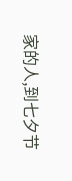家的人,到七夕节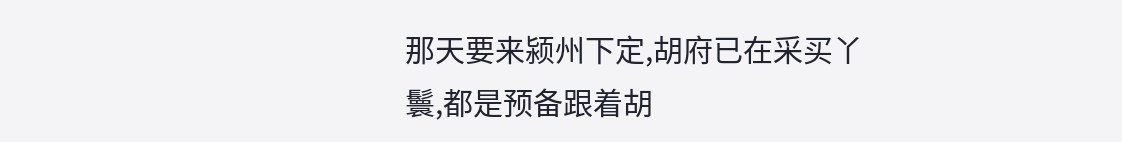那天要来颍州下定,胡府已在采买丫鬟,都是预备跟着胡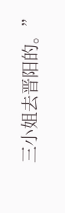三小姐去晋阳的。”